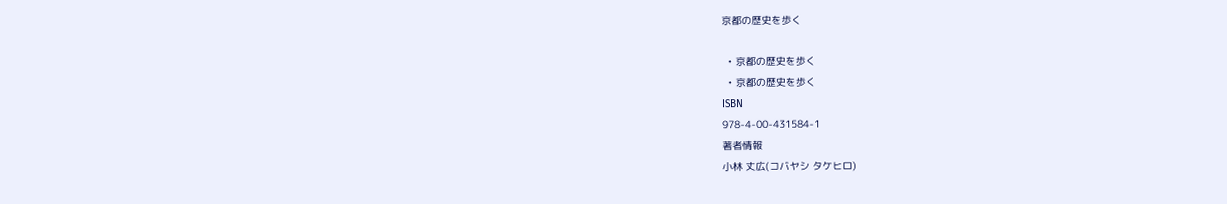京都の歴史を歩く

  • 京都の歴史を歩く
  • 京都の歴史を歩く
ISBN
978-4-00-431584-1
著者情報
小林 丈広(コバヤシ タケヒロ)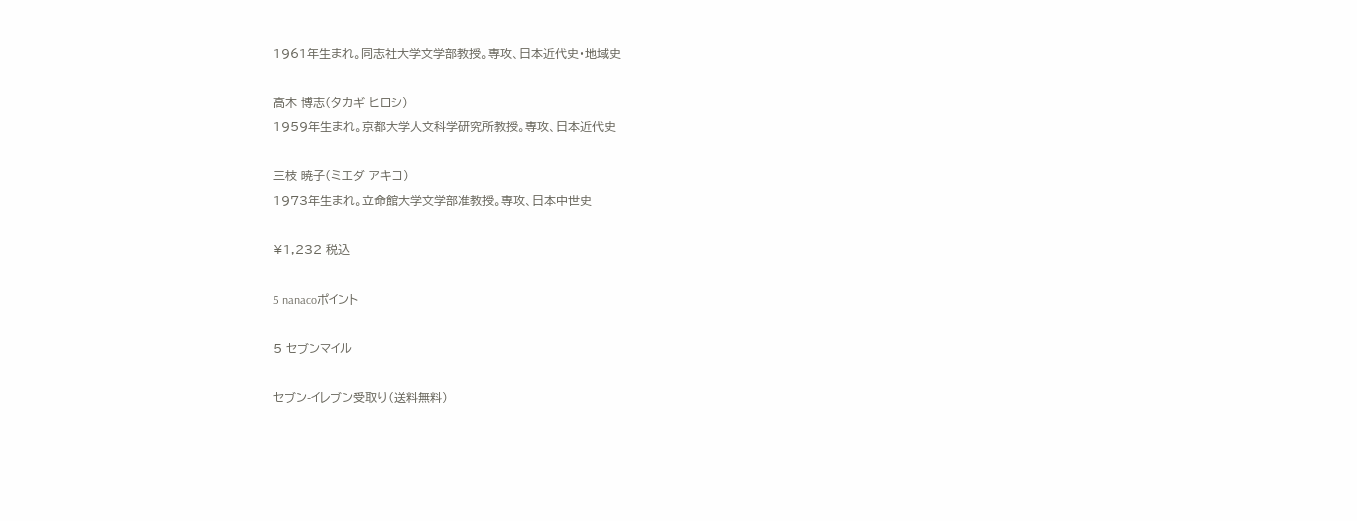1961年生まれ。同志社大学文学部教授。専攻、日本近代史・地域史

高木 博志(タカギ ヒロシ)
1959年生まれ。京都大学人文科学研究所教授。専攻、日本近代史

三枝 暁子(ミエダ アキコ)
1973年生まれ。立命館大学文学部准教授。専攻、日本中世史

¥1,232 税込

5 nanacoポイント

5 セブンマイル

セブン-イレブン受取り(送料無料)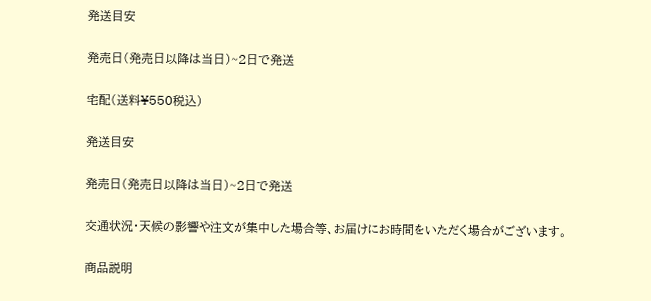発送目安

発売日(発売日以降は当日)~2日で発送

宅配(送料¥550税込)

発送目安

発売日(発売日以降は当日)~2日で発送

交通状況・天候の影響や注文が集中した場合等、お届けにお時間をいただく場合がございます。

商品説明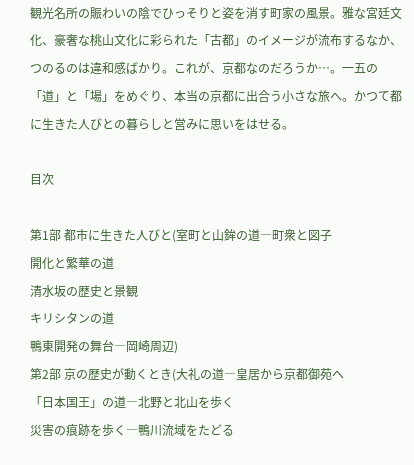観光名所の賑わいの陰でひっそりと姿を消す町家の風景。雅な宮廷文化、豪奢な桃山文化に彩られた「古都」のイメージが流布するなか、つのるのは違和感ばかり。これが、京都なのだろうか…。一五の「道」と「場」をめぐり、本当の京都に出合う小さな旅へ。かつて都に生きた人びとの暮らしと営みに思いをはせる。

目次

第1部 都市に生きた人びと(室町と山鉾の道―町衆と図子
開化と繁華の道
清水坂の歴史と景観
キリシタンの道
鴨東開発の舞台―岡崎周辺)
第2部 京の歴史が動くとき(大礼の道―皇居から京都御苑へ
「日本国王」の道―北野と北山を歩く
災害の痕跡を歩く―鴨川流域をたどる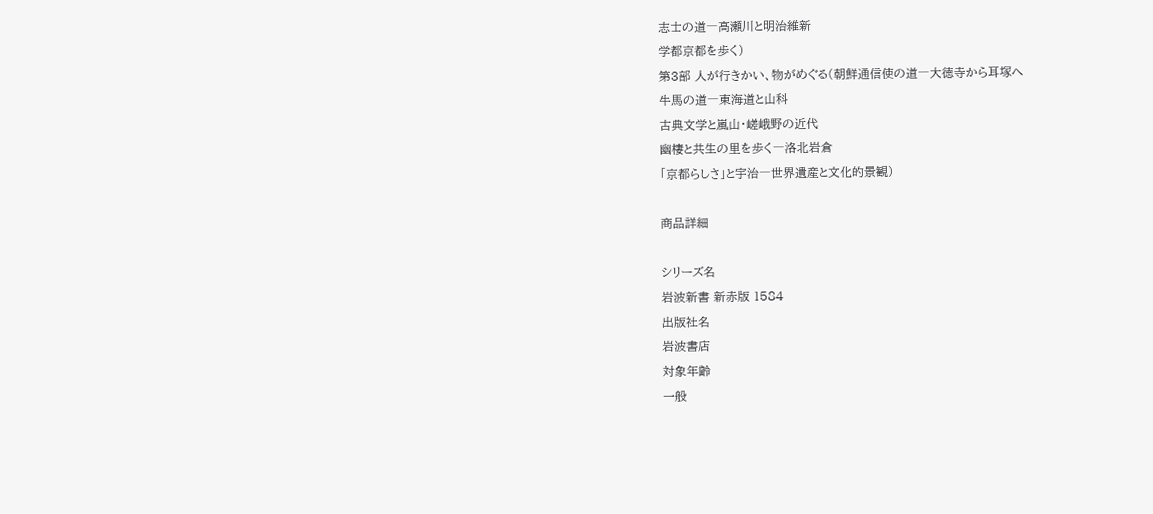志士の道―高瀬川と明治維新
学都京都を歩く)
第3部 人が行きかい、物がめぐる(朝鮮通信使の道―大徳寺から耳塚へ
牛馬の道―東海道と山科
古典文学と嵐山・嵯峨野の近代
幽棲と共生の里を歩く―洛北岩倉
「京都らしさ」と宇治―世界遺産と文化的景観)

商品詳細

シリーズ名
岩波新書 新赤版 1584
出版社名
岩波書店
対象年齢
一般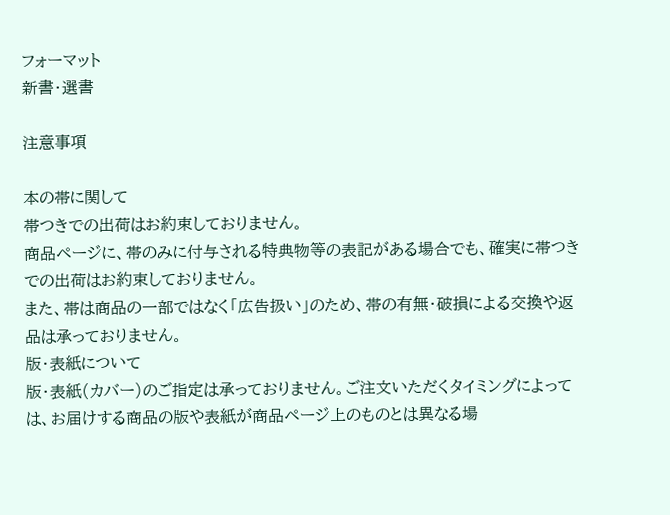フォーマット
新書・選書

注意事項

本の帯に関して
帯つきでの出荷はお約束しておりません。
商品ページに、帯のみに付与される特典物等の表記がある場合でも、確実に帯つきでの出荷はお約束しておりません。
また、帯は商品の一部ではなく「広告扱い」のため、帯の有無・破損による交換や返品は承っておりません。
版・表紙について
版・表紙(カバー)のご指定は承っておりません。ご注文いただくタイミングによっては、お届けする商品の版や表紙が商品ページ上のものとは異なる場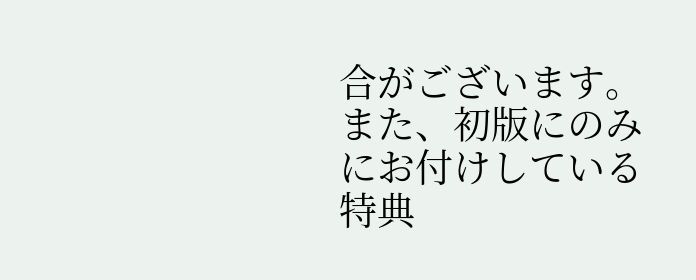合がございます。
また、初版にのみにお付けしている特典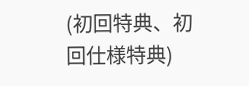(初回特典、初回仕様特典)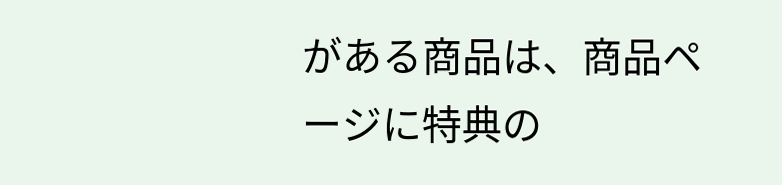がある商品は、商品ページに特典の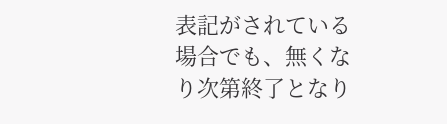表記がされている場合でも、無くなり次第終了となり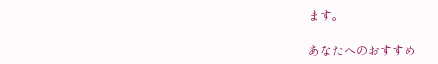ます。

あなたへのおすすめ